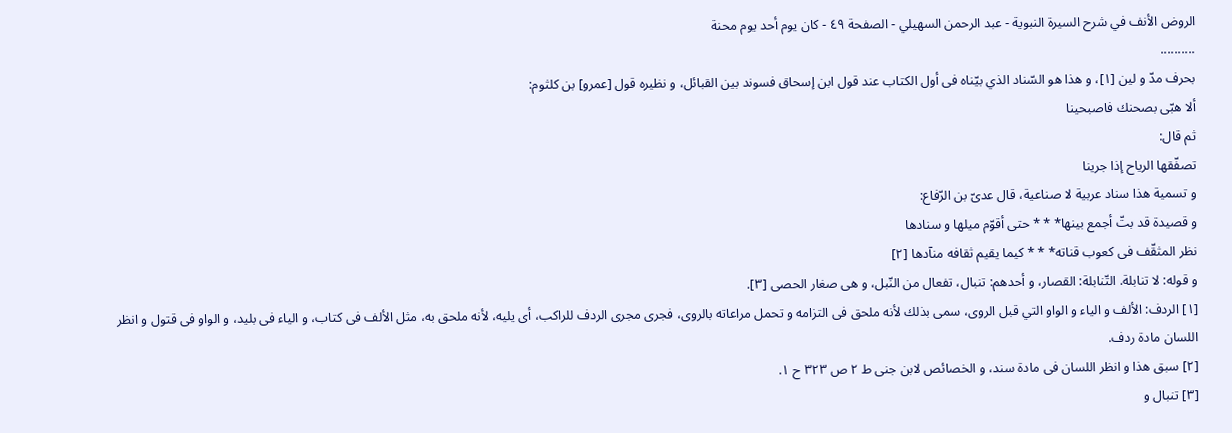الروض الأنف في شرح السيرة النبوية - عبد الرحمن السهيلي - الصفحة ٤٩ - كان يوم أحد يوم محنة
..........
بحرف مدّ و لين [١]، و هذا هو السّناد الذي بيّناه فى أول الكتاب عند قول ابن إسحاق فسوند بين القبائل، و نظيره قول [عمرو] بن كلثوم:
ألا هبّى بصحنك فاصبحينا
ثم قال:
تصفّقها الرياح إذا جرينا
و تسمية هذا سناد عربية لا صناعية، قال عدىّ بن الرّفاع:
و قصيدة قد بتّ أجمع بينها* * * حتى أقوّم ميلها و سنادها
نظر المثقّف فى كعوب قناته* * * كيما يقيم ثقافه منآدها [٢]
و قوله: لا تنابلة. التّنابلة: القصار، و أحدهم: تنبال، تفعال من النّبل، و هى صغار الحصى [٣].
[١] الردف: الألف و الياء و الواو التي قبل الروى، سمى بذلك لأنه ملحق فى التزامه و تحمل مراعاته بالروى، فجرى مجرى الردف للراكب، أى يليه، لأنه ملحق به، مثل الألف فى كتاب، و الياء فى بليد، و الواو فى قتول و انظر اللسان مادة ردف.
[٢] سبق هذا و انظر اللسان فى مادة سند، و الخصائص لابن جنى ط ٢ ص ٣٢٣ ح ١.
[٣] تنبال و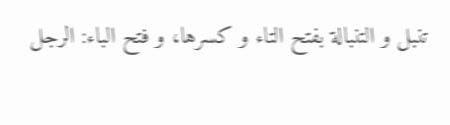تنبل و التنبالة بفتح التاء و كسرها، و فتح الباء: الرجل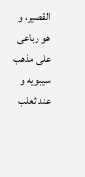القصير، و هو رباعى على مذهب سيبويه و عند ثعلب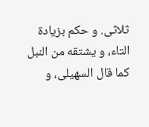ثلاثى. و حكم بزيادة التاء، و يشتقه من النبل كما قال السهيلى، و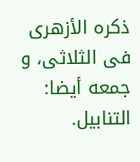ذكره الأزهرى فى الثلاثى، و جمعه أيضا: التنابيل.